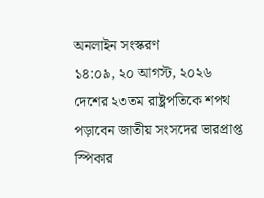অনলাইন সংস্করণ
১৪:০৯, ২০ আগস্ট, ২০২৬
দেশের ২৩তম রাষ্ট্রপতিকে শপথ পড়াবেন জাতীয় সংসদের ভারপ্রাপ্ত স্পিকার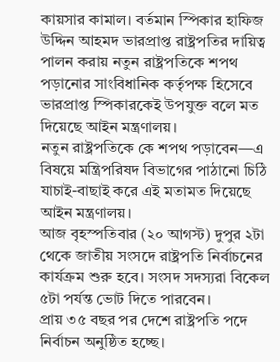কায়সার কামাল। বর্তমান স্পিকার হাফিজ উদ্দিন আহমদ ভারপ্রাপ্ত রাষ্ট্রপতির দায়িত্ব পালন করায় নতুন রাষ্ট্রপতিকে শপথ পড়ানোর সাংবিধানিক কর্তৃপক্ষ হিসেবে ভারপ্রাপ্ত স্পিকারকেই উপযুক্ত বলে মত দিয়েছে আইন মন্ত্রণালয়।
নতুন রাষ্ট্রপতিকে কে শপথ পড়াবেন—এ বিষয়ে মন্ত্রিপরিষদ বিভাগের পাঠানো চিঠি যাচাই-বাছাই করে এই মতামত দিয়েছে আইন মন্ত্রণালয়।
আজ বৃহস্পতিবার (২০ আগস্ট) দুপুর ২টা থেকে জাতীয় সংসদে রাষ্ট্রপতি নির্বাচনের কার্যক্রম শুরু হবে। সংসদ সদস্যরা বিকেল ৫টা পর্যন্ত ভোট দিতে পারবেন।
প্রায় ৩৫ বছর পর দেশে রাষ্ট্রপতি পদে নির্বাচন অনুষ্ঠিত হচ্ছে।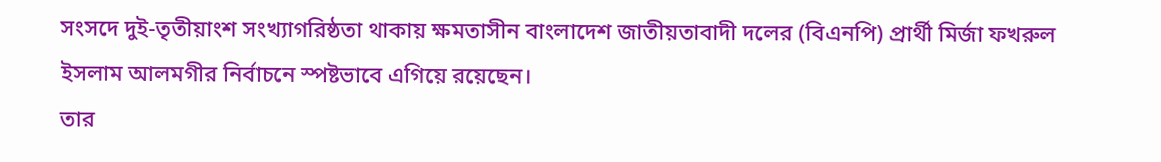সংসদে দুই-তৃতীয়াংশ সংখ্যাগরিষ্ঠতা থাকায় ক্ষমতাসীন বাংলাদেশ জাতীয়তাবাদী দলের (বিএনপি) প্রার্থী মির্জা ফখরুল ইসলাম আলমগীর নির্বাচনে স্পষ্টভাবে এগিয়ে রয়েছেন।
তার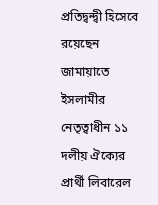প্রতিদ্বন্দ্বী হিসেবে রয়েছেন জামায়াতে ইসলামীর নেতৃত্বাধীন ১১ দলীয় ঐক্যের প্রার্থী লিবারেল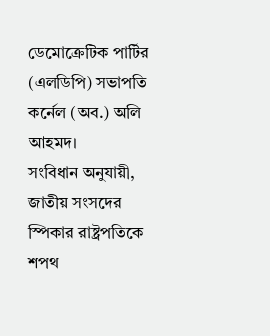ডেমোক্রেটিক পার্টির (এলডিপি) সভাপতি কর্নেল (অব.) অলি আহমদ।
সংবিধান অনুযায়ী, জাতীয় সংসদের স্পিকার রাষ্ট্রপতিকে শপথ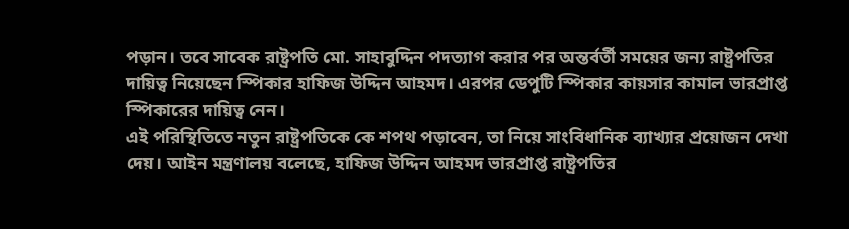পড়ান। তবে সাবেক রাষ্ট্রপতি মো. সাহাবুদ্দিন পদত্যাগ করার পর অন্তর্বর্তী সময়ের জন্য রাষ্ট্রপতির দায়িত্ব নিয়েছেন স্পিকার হাফিজ উদ্দিন আহমদ। এরপর ডেপুটি স্পিকার কায়সার কামাল ভারপ্রাপ্ত স্পিকারের দায়িত্ব নেন।
এই পরিস্থিতিতে নতুন রাষ্ট্রপতিকে কে শপথ পড়াবেন, তা নিয়ে সাংবিধানিক ব্যাখ্যার প্রয়োজন দেখা দেয়। আইন মন্ত্রণালয় বলেছে, হাফিজ উদ্দিন আহমদ ভারপ্রাপ্ত রাষ্ট্রপতির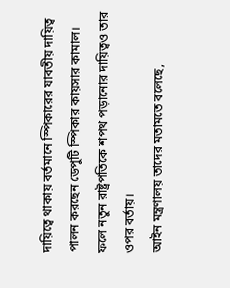দায়িত্বে থাকায় বর্তমানে স্পিকারের যাবতীয় দায়িত্ব পালন করছেন ডেপুটি স্পিকার কায়সার কামাল। ফলে নতুন রাষ্ট্রপতিকে শপথ পড়ানোর দায়িত্বও তার ওপর বর্তায়।
আইন মন্ত্রণালয় তাদের মতামতে বলেছে,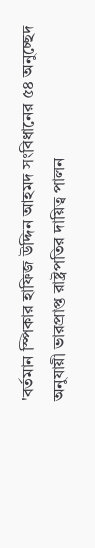'বর্তমান স্পিকার হাফিজ উদ্দিন আহমদ সংবিধানের ৫৪ অনুচ্ছেদ অনুযায়ী ভারপ্রাপ্ত রাষ্ট্রপতির দায়িত্ব পালন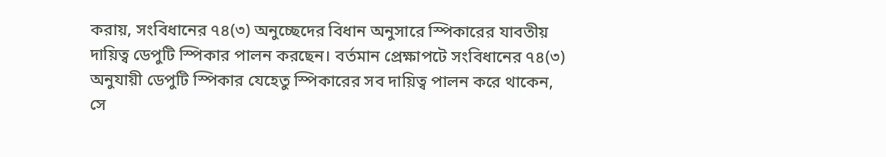করায়, সংবিধানের ৭৪(৩) অনুচ্ছেদের বিধান অনুসারে স্পিকারের যাবতীয় দায়িত্ব ডেপুটি স্পিকার পালন করছেন। বর্তমান প্রেক্ষাপটে সংবিধানের ৭৪(৩) অনুযায়ী ডেপুটি স্পিকার যেহেতু স্পিকারের সব দায়িত্ব পালন করে থাকেন, সে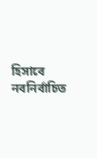হিসাবে নবনির্বাচিত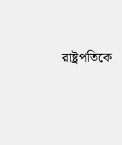রাষ্ট্রপতিকে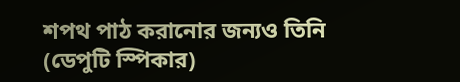শপথ পাঠ করানোর জন্যও তিনি (ডেপুটি স্পিকার)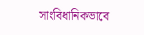সাংবিধানিকভাবে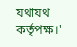যথাযথ কর্তৃপক্ষ।'